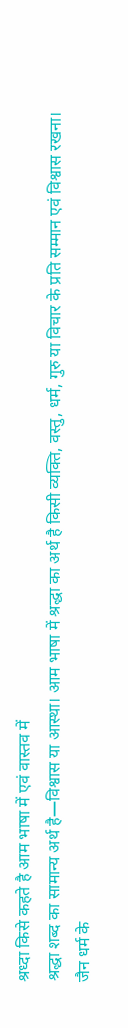श्रध्दा किसे कहते है आम भाषा में एवं वास्तव में
श्रद्धा शब्द का सामान्य अर्थ है—विश्वास या आस्था। आम भाषा में श्रद्धा का अर्थ है किसी व्यक्ति, वस्तु, धर्म, गुरु या विचार के प्रति सम्मान एवं विश्वास रखना।
जैन धर्म के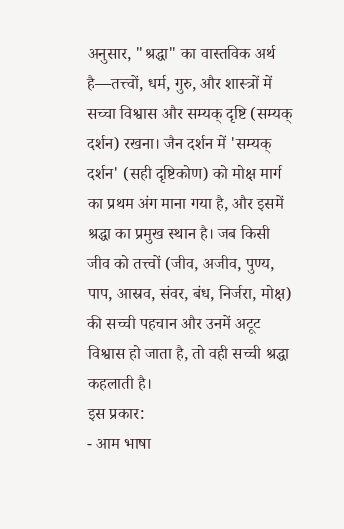अनुसार, "श्रद्धा" का वास्तविक अर्थ है—तत्त्वों, धर्म, गुरु, और शास्त्रों में सच्चा विश्वास और सम्यक् दृष्टि (सम्यक् दर्शन) रखना। जैन दर्शन में 'सम्यक् दर्शन' (सही दृष्टिकोण) को मोक्ष मार्ग का प्रथम अंग माना गया है, और इसमें श्रद्धा का प्रमुख स्थान है। जब किसी जीव को तत्त्वों (जीव, अजीव, पुण्य, पाप, आस्रव, संवर, बंध, निर्जरा, मोक्ष) की सच्ची पहचान और उनमें अटूट विश्वास हो जाता है, तो वही सच्ची श्रद्धा कहलाती है।
इस प्रकार:
- आम भाषा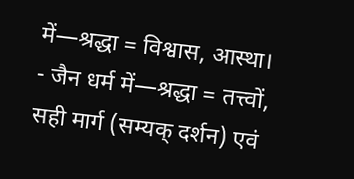में—श्रद्धा = विश्वास, आस्था।
- जैन धर्म में—श्रद्धा = तत्त्वों, सही मार्ग (सम्यक् दर्शन) एवं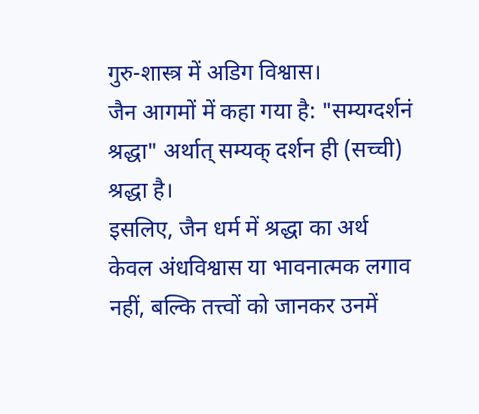गुरु-शास्त्र में अडिग विश्वास।
जैन आगमों में कहा गया है: "सम्यग्दर्शनं श्रद्धा" अर्थात् सम्यक् दर्शन ही (सच्ची) श्रद्धा है।
इसलिए, जैन धर्म में श्रद्धा का अर्थ केवल अंधविश्वास या भावनात्मक लगाव नहीं, बल्कि तत्त्वों को जानकर उनमें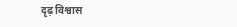दृढ़ विश्वास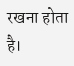रखना होता है।